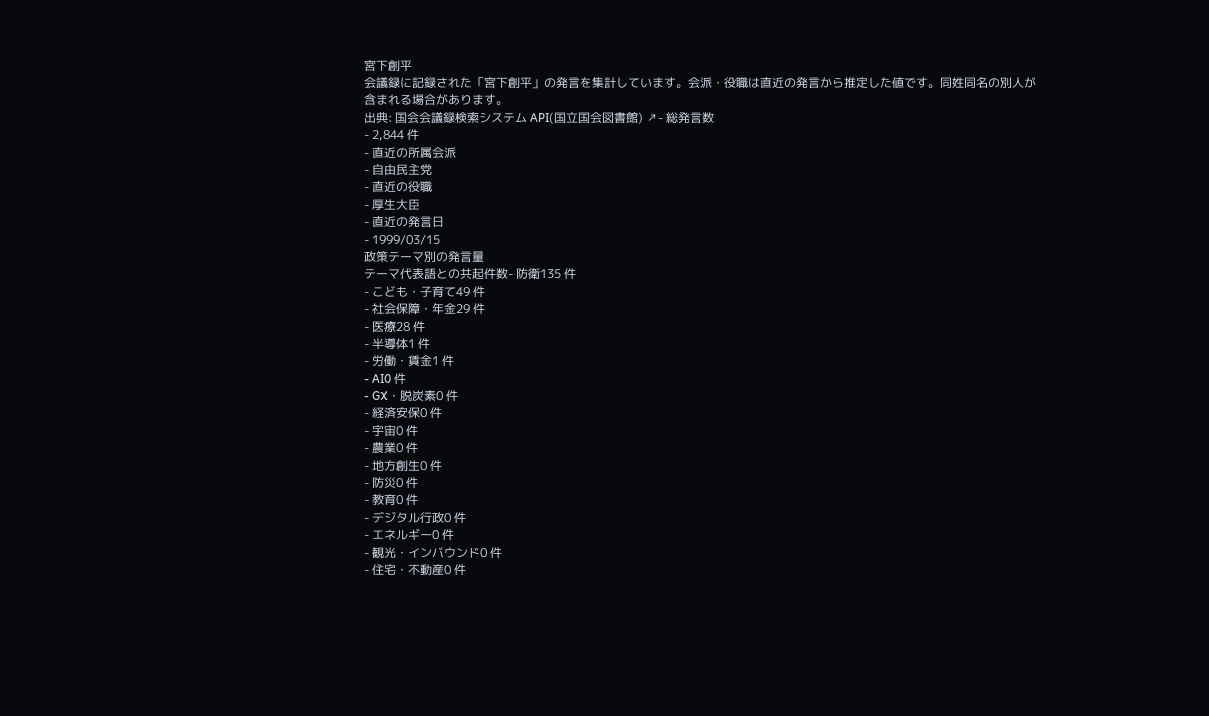宮下創平
会議録に記録された「宮下創平」の発言を集計しています。会派・役職は直近の発言から推定した値です。同姓同名の別人が含まれる場合があります。
出典: 国会会議録検索システム API(国立国会図書館) ↗- 総発言数
- 2,844 件
- 直近の所属会派
- 自由民主党
- 直近の役職
- 厚生大臣
- 直近の発言日
- 1999/03/15
政策テーマ別の発言量
テーマ代表語との共起件数- 防衛135 件
- こども・子育て49 件
- 社会保障・年金29 件
- 医療28 件
- 半導体1 件
- 労働・賃金1 件
- AI0 件
- GX・脱炭素0 件
- 経済安保0 件
- 宇宙0 件
- 農業0 件
- 地方創生0 件
- 防災0 件
- 教育0 件
- デジタル行政0 件
- エネルギー0 件
- 観光・インバウンド0 件
- 住宅・不動産0 件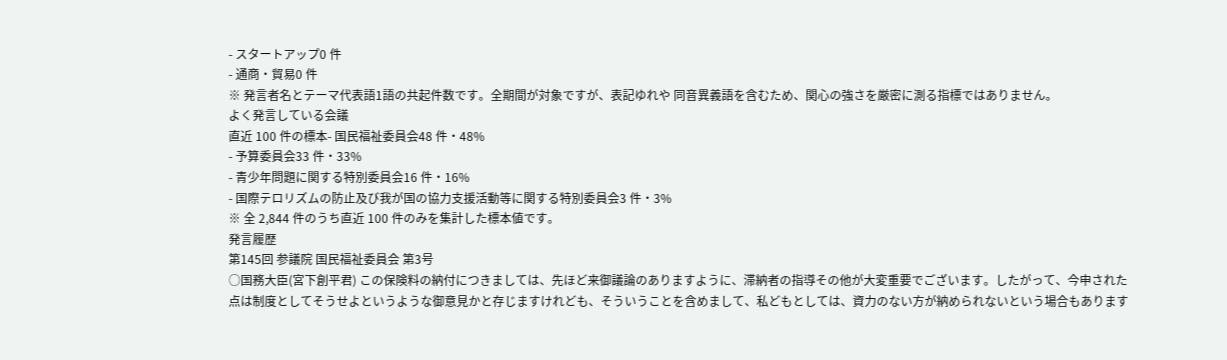- スタートアップ0 件
- 通商・貿易0 件
※ 発言者名とテーマ代表語1語の共起件数です。全期間が対象ですが、表記ゆれや 同音異義語を含むため、関心の強さを厳密に測る指標ではありません。
よく発言している会議
直近 100 件の標本- 国民福祉委員会48 件・48%
- 予算委員会33 件・33%
- 青少年問題に関する特別委員会16 件・16%
- 国際テロリズムの防止及び我が国の協力支援活動等に関する特別委員会3 件・3%
※ 全 2,844 件のうち直近 100 件のみを集計した標本値です。
発言履歴
第145回 参議院 国民福祉委員会 第3号
○国務大臣(宮下創平君) この保険料の納付につきましては、先ほど来御議論のありますように、滞納者の指導その他が大変重要でございます。したがって、今申された点は制度としてそうせよというような御意見かと存じますけれども、そういうことを含めまして、私どもとしては、資力のない方が納められないという場合もあります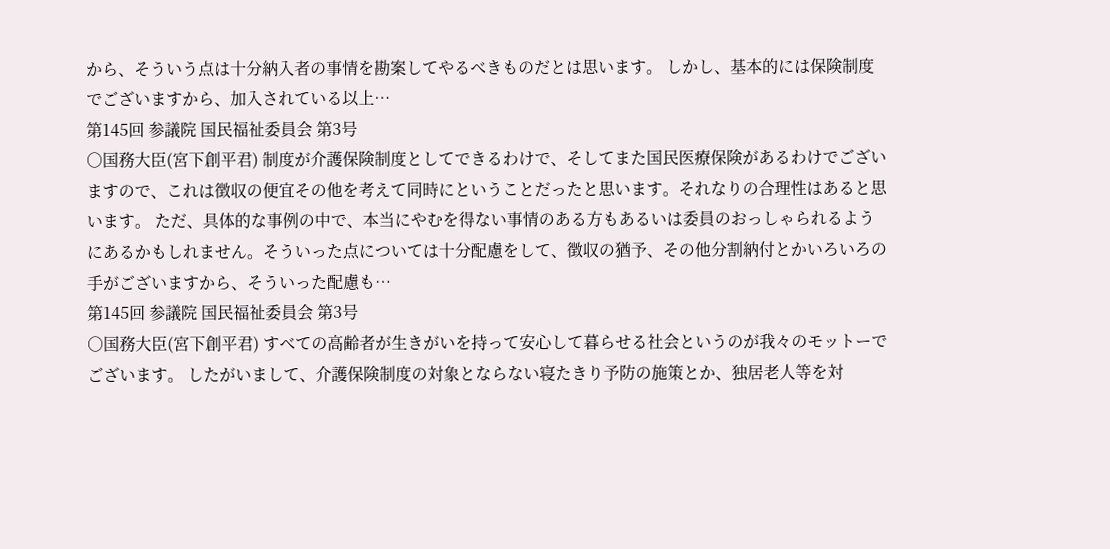から、そういう点は十分納入者の事情を勘案してやるべきものだとは思います。 しかし、基本的には保険制度でございますから、加入されている以上…
第145回 参議院 国民福祉委員会 第3号
○国務大臣(宮下創平君) 制度が介護保険制度としてできるわけで、そしてまた国民医療保険があるわけでございますので、これは徴収の便宜その他を考えて同時にということだったと思います。それなりの合理性はあると思います。 ただ、具体的な事例の中で、本当にやむを得ない事情のある方もあるいは委員のおっしゃられるようにあるかもしれません。そういった点については十分配慮をして、徴収の猶予、その他分割納付とかいろいろの手がございますから、そういった配慮も…
第145回 参議院 国民福祉委員会 第3号
○国務大臣(宮下創平君) すべての高齢者が生きがいを持って安心して暮らせる社会というのが我々のモットーでございます。 したがいまして、介護保険制度の対象とならない寝たきり予防の施策とか、独居老人等を対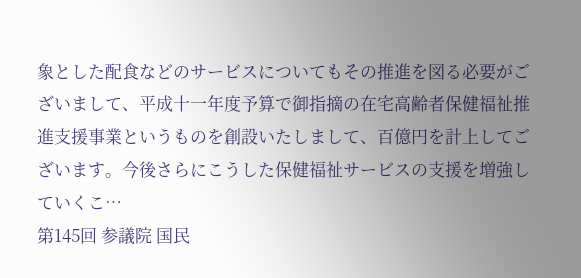象とした配食などのサービスについてもその推進を図る必要がございまして、平成十一年度予算で御指摘の在宅高齢者保健福祉推進支援事業というものを創設いたしまして、百億円を計上してございます。今後さらにこうした保健福祉サービスの支援を増強していくこ…
第145回 参議院 国民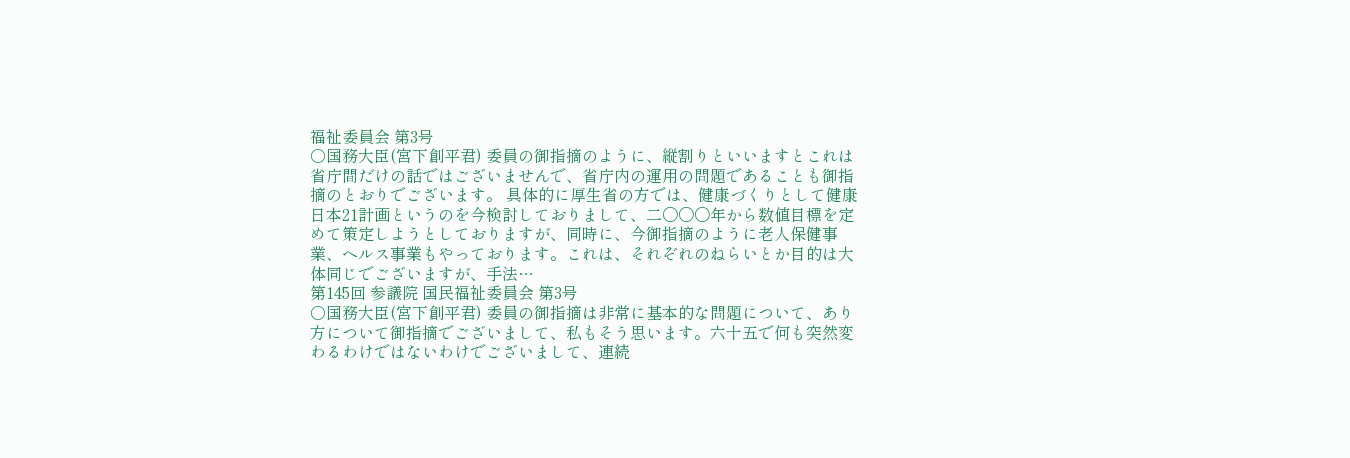福祉委員会 第3号
○国務大臣(宮下創平君) 委員の御指摘のように、縦割りといいますとこれは省庁間だけの話ではございませんで、省庁内の運用の問題であることも御指摘のとおりでございます。 具体的に厚生省の方では、健康づくりとして健康日本21計画というのを今検討しておりまして、二〇〇〇年から数値目標を定めて策定しようとしておりますが、同時に、今御指摘のように老人保健事業、ヘルス事業もやっております。これは、それぞれのねらいとか目的は大体同じでございますが、手法…
第145回 参議院 国民福祉委員会 第3号
○国務大臣(宮下創平君) 委員の御指摘は非常に基本的な問題について、あり方について御指摘でございまして、私もそう思います。六十五で何も突然変わるわけではないわけでございまして、連続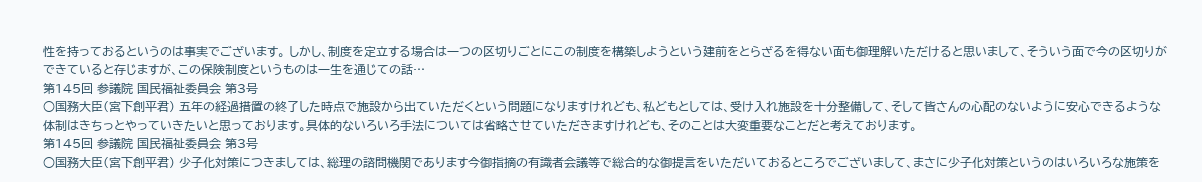性を持っておるというのは事実でございます。 しかし、制度を定立する場合は一つの区切りごとにこの制度を構築しようという建前をとらざるを得ない面も御理解いただけると思いまして、そういう面で今の区切りができていると存じますが、この保険制度というものは一生を通じての話…
第145回 参議院 国民福祉委員会 第3号
○国務大臣(宮下創平君) 五年の経過措置の終了した時点で施設から出ていただくという問題になりますけれども、私どもとしては、受け入れ施設を十分整備して、そして皆さんの心配のないように安心できるような体制はきちっとやっていきたいと思っております。具体的ないろいろ手法については省略させていただきますけれども、そのことは大変重要なことだと考えております。
第145回 参議院 国民福祉委員会 第3号
○国務大臣(宮下創平君) 少子化対策につきましては、総理の諮問機関であります今御指摘の有識者会議等で総合的な御提言をいただいておるところでございまして、まさに少子化対策というのはいろいろな施策を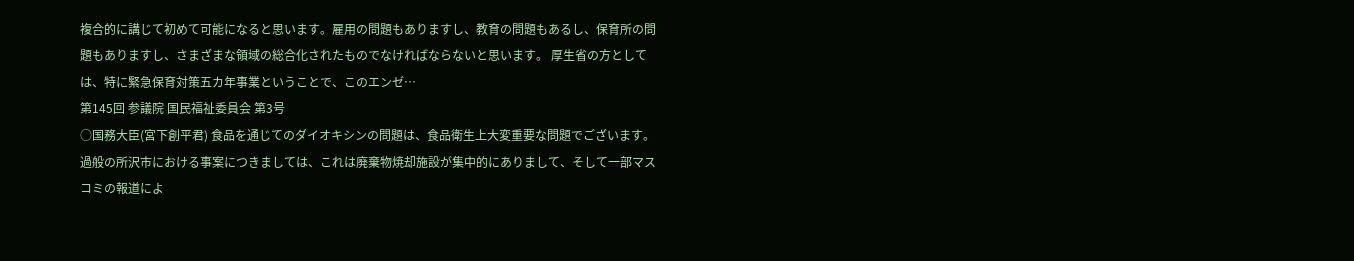複合的に講じて初めて可能になると思います。雇用の問題もありますし、教育の問題もあるし、保育所の問題もありますし、さまざまな領域の総合化されたものでなければならないと思います。 厚生省の方としては、特に緊急保育対策五カ年事業ということで、このエンゼ…
第145回 参議院 国民福祉委員会 第3号
○国務大臣(宮下創平君) 食品を通じてのダイオキシンの問題は、食品衛生上大変重要な問題でございます。 過般の所沢市における事案につきましては、これは廃棄物焼却施設が集中的にありまして、そして一部マスコミの報道によ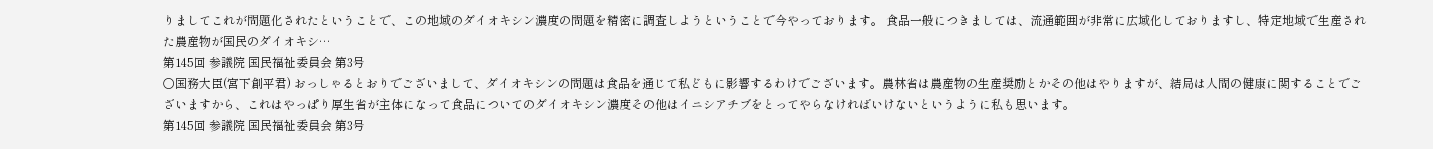りましてこれが問題化されたということで、この地域のダイオキシン濃度の問題を精密に調査しようということで今やっております。 食品一般につきましては、流通範囲が非常に広域化しておりますし、特定地域で生産された農産物が国民のダイオキシ…
第145回 参議院 国民福祉委員会 第3号
○国務大臣(宮下創平君) おっしゃるとおりでございまして、ダイオキシンの問題は食品を通じて私どもに影響するわけでございます。農林省は農産物の生産奨励とかその他はやりますが、結局は人間の健康に関することでございますから、これはやっぱり厚生省が主体になって食品についてのダイオキシン濃度その他はイニシアチブをとってやらなければいけないというように私も思います。
第145回 参議院 国民福祉委員会 第3号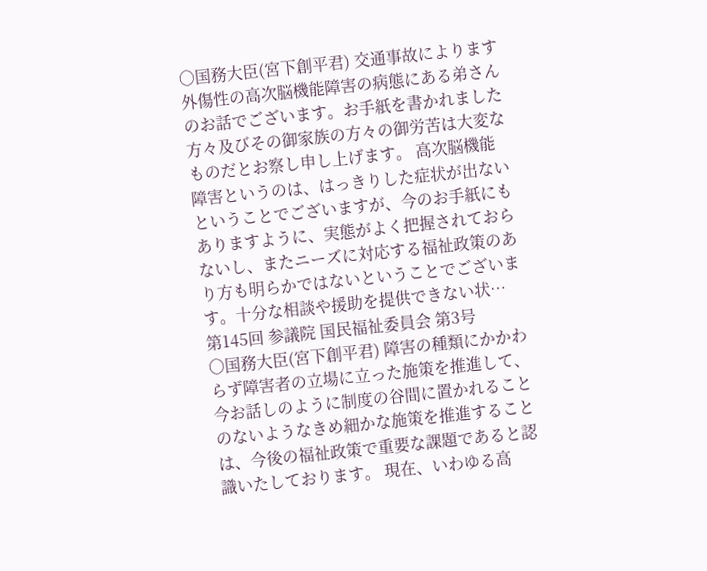○国務大臣(宮下創平君) 交通事故によります外傷性の高次脳機能障害の病態にある弟さんのお話でございます。お手紙を書かれました方々及びその御家族の方々の御労苦は大変なものだとお察し申し上げます。 高次脳機能障害というのは、はっきりした症状が出ないということでございますが、今のお手紙にもありますように、実態がよく把握されておらないし、またニーズに対応する福祉政策のあり方も明らかではないということでございます。十分な相談や援助を提供できない状…
第145回 参議院 国民福祉委員会 第3号
○国務大臣(宮下創平君) 障害の種類にかかわらず障害者の立場に立った施策を推進して、今お話しのように制度の谷間に置かれることのないようなきめ細かな施策を推進することは、今後の福祉政策で重要な課題であると認識いたしております。 現在、いわゆる高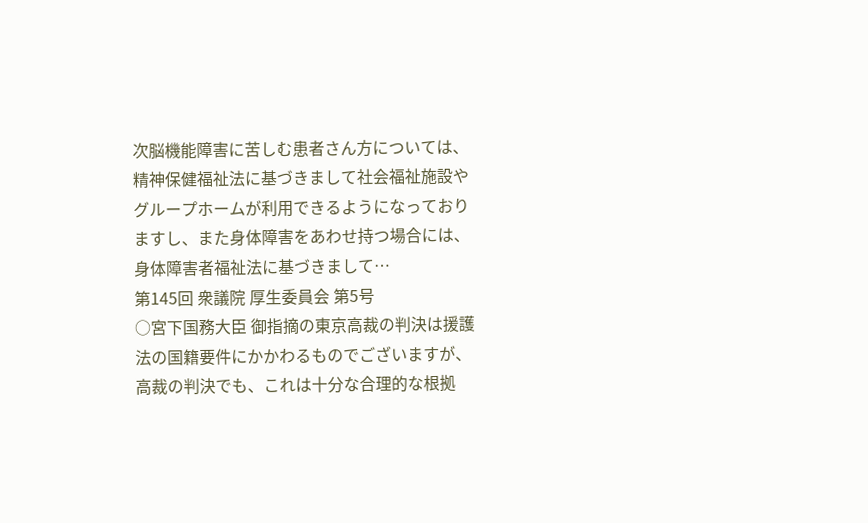次脳機能障害に苦しむ患者さん方については、精神保健福祉法に基づきまして社会福祉施設やグループホームが利用できるようになっておりますし、また身体障害をあわせ持つ場合には、身体障害者福祉法に基づきまして…
第145回 衆議院 厚生委員会 第5号
○宮下国務大臣 御指摘の東京高裁の判決は援護法の国籍要件にかかわるものでございますが、高裁の判決でも、これは十分な合理的な根拠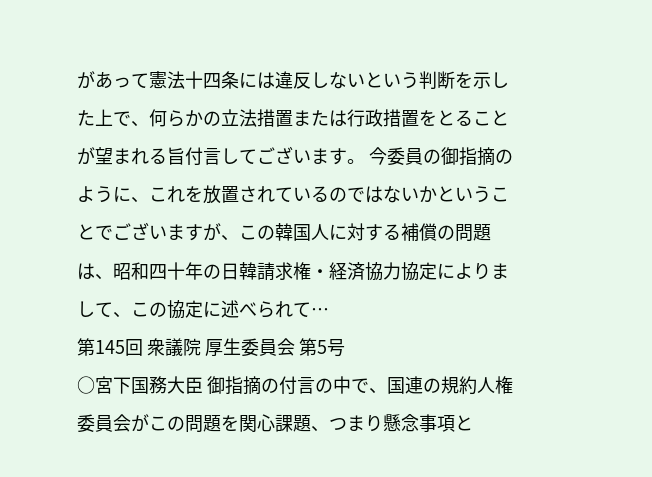があって憲法十四条には違反しないという判断を示した上で、何らかの立法措置または行政措置をとることが望まれる旨付言してございます。 今委員の御指摘のように、これを放置されているのではないかということでございますが、この韓国人に対する補償の問題は、昭和四十年の日韓請求権・経済協力協定によりまして、この協定に述べられて…
第145回 衆議院 厚生委員会 第5号
○宮下国務大臣 御指摘の付言の中で、国連の規約人権委員会がこの問題を関心課題、つまり懸念事項と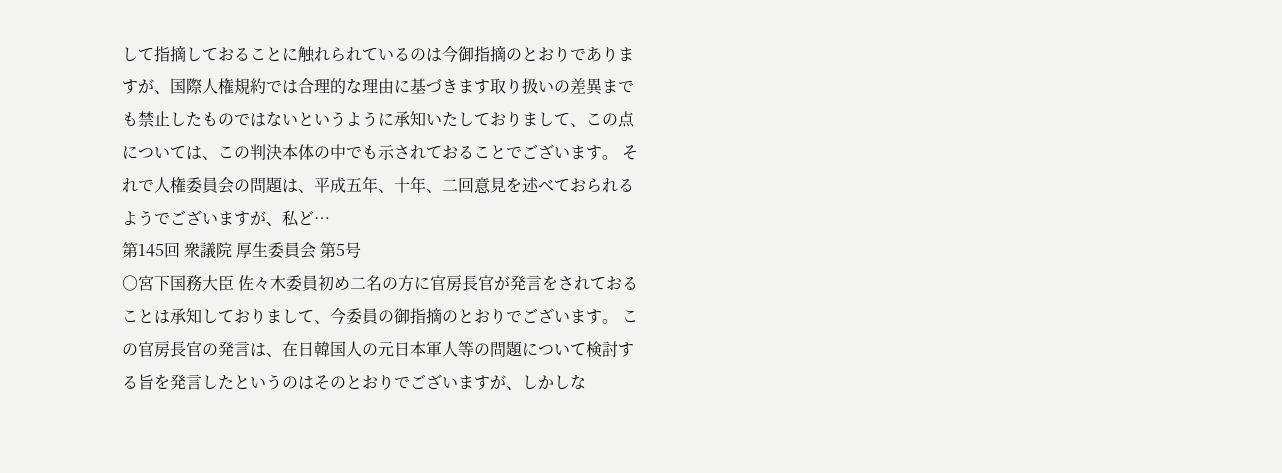して指摘しておることに触れられているのは今御指摘のとおりでありますが、国際人権規約では合理的な理由に基づきます取り扱いの差異までも禁止したものではないというように承知いたしておりまして、この点については、この判決本体の中でも示されておることでございます。 それで人権委員会の問題は、平成五年、十年、二回意見を述べておられるようでございますが、私ど…
第145回 衆議院 厚生委員会 第5号
○宮下国務大臣 佐々木委員初め二名の方に官房長官が発言をされておることは承知しておりまして、今委員の御指摘のとおりでございます。 この官房長官の発言は、在日韓国人の元日本軍人等の問題について検討する旨を発言したというのはそのとおりでございますが、しかしな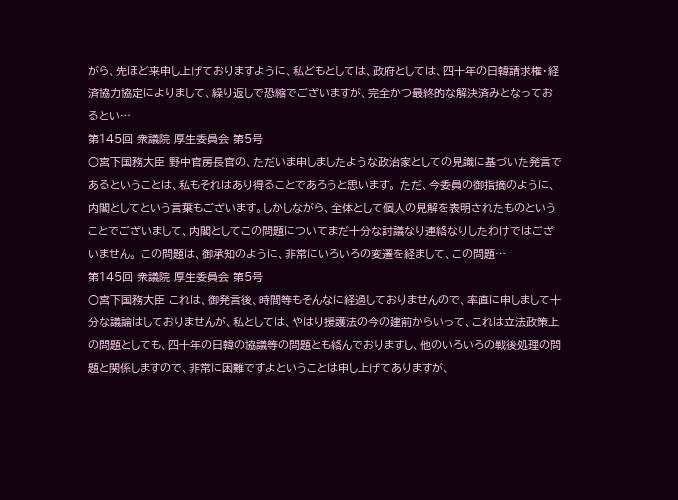がら、先ほど来申し上げておりますように、私どもとしては、政府としては、四十年の日韓請求権・経済協力協定によりまして、繰り返しで恐縮でございますが、完全かつ最終的な解決済みとなっておるとい…
第145回 衆議院 厚生委員会 第5号
○宮下国務大臣 野中官房長官の、ただいま申しましたような政治家としての見識に基づいた発言であるということは、私もそれはあり得ることであろうと思います。 ただ、今委員の御指摘のように、内閣としてという言葉もございます。しかしながら、全体として個人の見解を表明されたものということでございまして、内閣としてこの問題についてまだ十分な討議なり連絡なりしたわけではございません。 この問題は、御承知のように、非常にいろいろの変遷を経まして、この問題…
第145回 衆議院 厚生委員会 第5号
○宮下国務大臣 これは、御発言後、時間等もそんなに経過しておりませんので、率直に申しまして十分な議論はしておりませんが、私としては、やはり援護法の今の建前からいって、これは立法政策上の問題としても、四十年の日韓の協議等の問題とも絡んでおりますし、他のいろいろの戦後処理の問題と関係しますので、非常に困難ですよということは申し上げてありますが、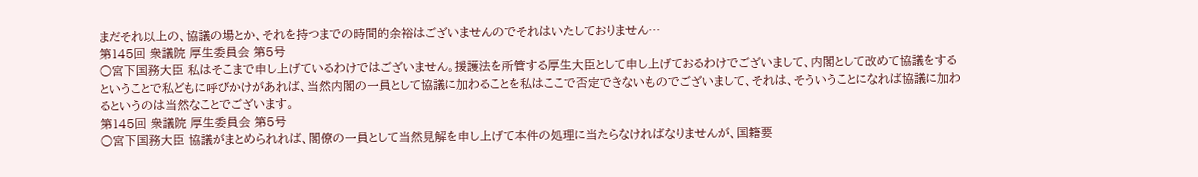まだそれ以上の、協議の場とか、それを持つまでの時間的余裕はございませんのでそれはいたしておりません…
第145回 衆議院 厚生委員会 第5号
○宮下国務大臣 私はそこまで申し上げているわけではございません。援護法を所管する厚生大臣として申し上げておるわけでございまして、内閣として改めて協議をするということで私どもに呼びかけがあれば、当然内閣の一員として協議に加わることを私はここで否定できないものでございまして、それは、そういうことになれば協議に加わるというのは当然なことでございます。
第145回 衆議院 厚生委員会 第5号
○宮下国務大臣 協議がまとめられれば、閣僚の一員として当然見解を申し上げて本件の処理に当たらなければなりませんが、国籍要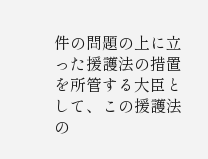件の問題の上に立った援護法の措置を所管する大臣として、この援護法の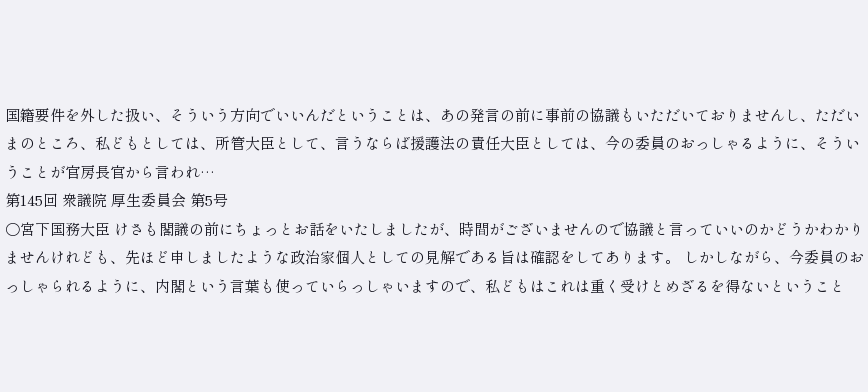国籍要件を外した扱い、そういう方向でいいんだということは、あの発言の前に事前の協議もいただいておりませんし、ただいまのところ、私どもとしては、所管大臣として、言うならば援護法の責任大臣としては、今の委員のおっしゃるように、そういうことが官房長官から言われ…
第145回 衆議院 厚生委員会 第5号
○宮下国務大臣 けさも閣議の前にちょっとお話をいたしましたが、時間がございませんので協議と言っていいのかどうかわかりませんけれども、先ほど申しましたような政治家個人としての見解である旨は確認をしてあります。 しかしながら、今委員のおっしゃられるように、内閣という言葉も使っていらっしゃいますので、私どもはこれは重く受けとめざるを得ないということ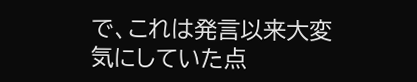で、これは発言以来大変気にしていた点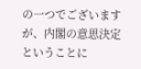の一つでございますが、内閣の意思決定ということに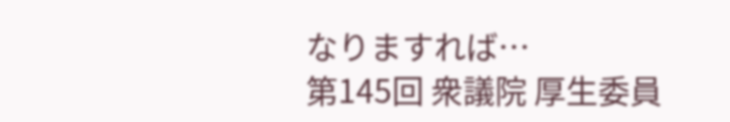なりますれば…
第145回 衆議院 厚生委員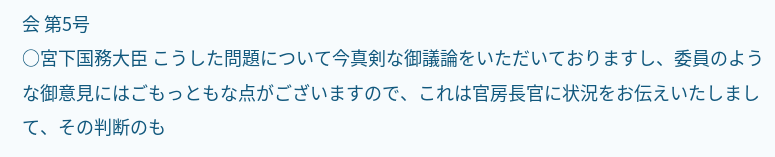会 第5号
○宮下国務大臣 こうした問題について今真剣な御議論をいただいておりますし、委員のような御意見にはごもっともな点がございますので、これは官房長官に状況をお伝えいたしまして、その判断のも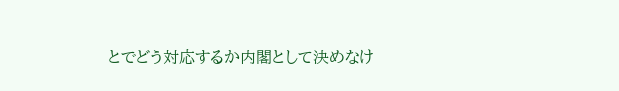とでどう対応するか内閣として決めなけ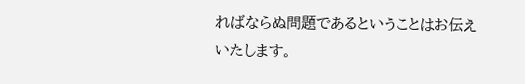ればならぬ問題であるということはお伝えいたします。